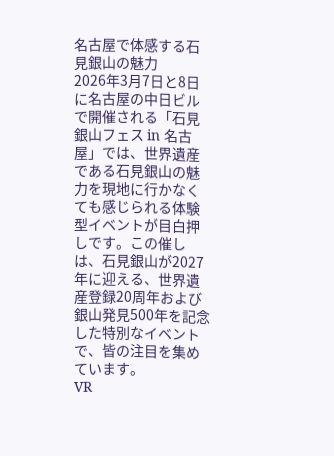名古屋で体感する石見銀山の魅力
2026年3月7日と8日に名古屋の中日ビルで開催される「石見銀山フェス in 名古屋」では、世界遺産である石見銀山の魅力を現地に行かなくても感じられる体験型イベントが目白押しです。この催しは、石見銀山が2027年に迎える、世界遺産登録20周年および銀山発見500年を記念した特別なイベントで、皆の注目を集めています。
VR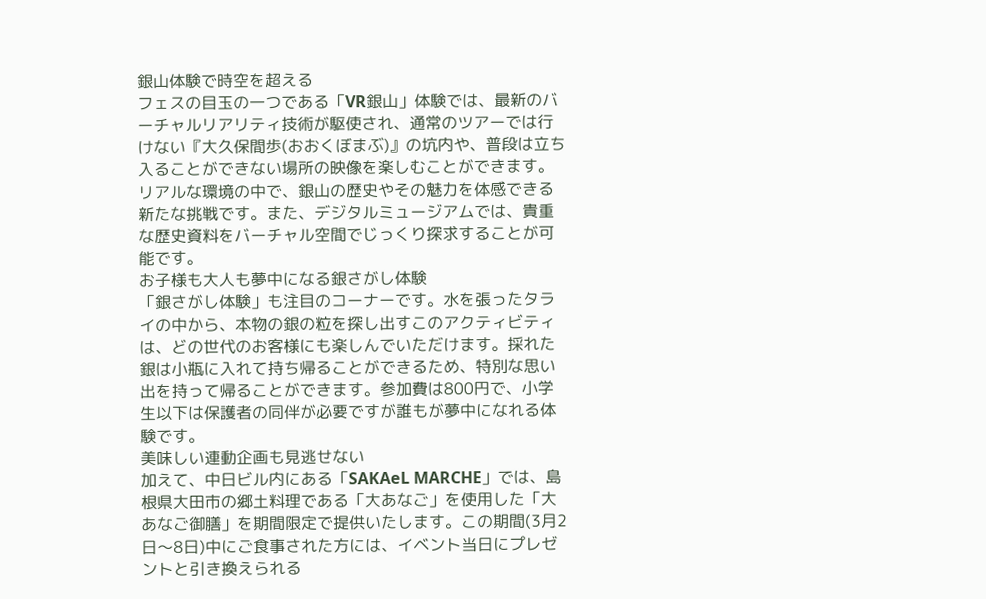銀山体験で時空を超える
フェスの目玉の一つである「VR銀山」体験では、最新のバーチャルリアリティ技術が駆使され、通常のツアーでは行けない『大久保間歩(おおくぼまぶ)』の坑内や、普段は立ち入ることができない場所の映像を楽しむことができます。リアルな環境の中で、銀山の歴史やその魅力を体感できる新たな挑戦です。また、デジタルミュージアムでは、貴重な歴史資料をバーチャル空間でじっくり探求することが可能です。
お子様も大人も夢中になる銀さがし体験
「銀さがし体験」も注目のコーナーです。水を張ったタライの中から、本物の銀の粒を探し出すこのアクティビティは、どの世代のお客様にも楽しんでいただけます。採れた銀は小瓶に入れて持ち帰ることができるため、特別な思い出を持って帰ることができます。参加費は800円で、小学生以下は保護者の同伴が必要ですが誰もが夢中になれる体験です。
美味しい連動企画も見逃せない
加えて、中日ビル内にある「SAKAeL MARCHE」では、島根県大田市の郷土料理である「大あなご」を使用した「大あなご御膳」を期間限定で提供いたします。この期間(3月2日〜8日)中にご食事された方には、イベント当日にプレゼントと引き換えられる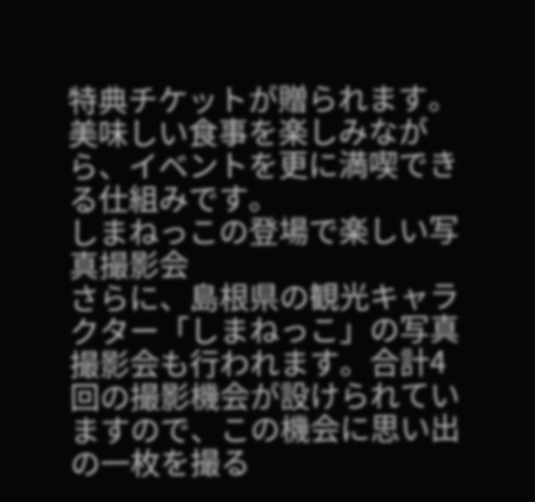特典チケットが贈られます。美味しい食事を楽しみながら、イベントを更に満喫できる仕組みです。
しまねっこの登場で楽しい写真撮影会
さらに、島根県の観光キャラクター「しまねっこ」の写真撮影会も行われます。合計4回の撮影機会が設けられていますので、この機会に思い出の一枚を撮る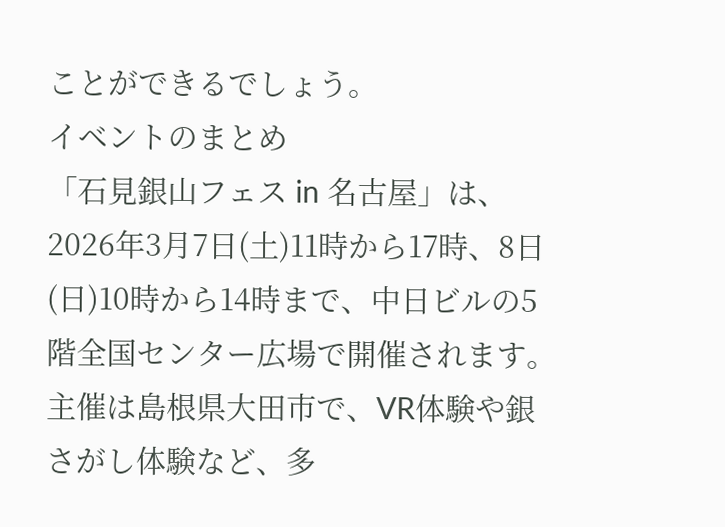ことができるでしょう。
イベントのまとめ
「石見銀山フェス in 名古屋」は、2026年3月7日(土)11時から17時、8日(日)10時から14時まで、中日ビルの5階全国センター広場で開催されます。主催は島根県大田市で、VR体験や銀さがし体験など、多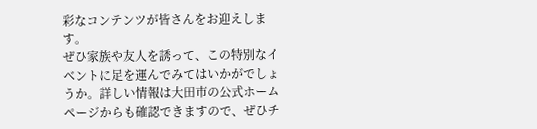彩なコンテンツが皆さんをお迎えします。
ぜひ家族や友人を誘って、この特別なイベントに足を運んでみてはいかがでしょうか。詳しい情報は大田市の公式ホームページからも確認できますので、ぜひチ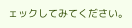ェックしてみてください。